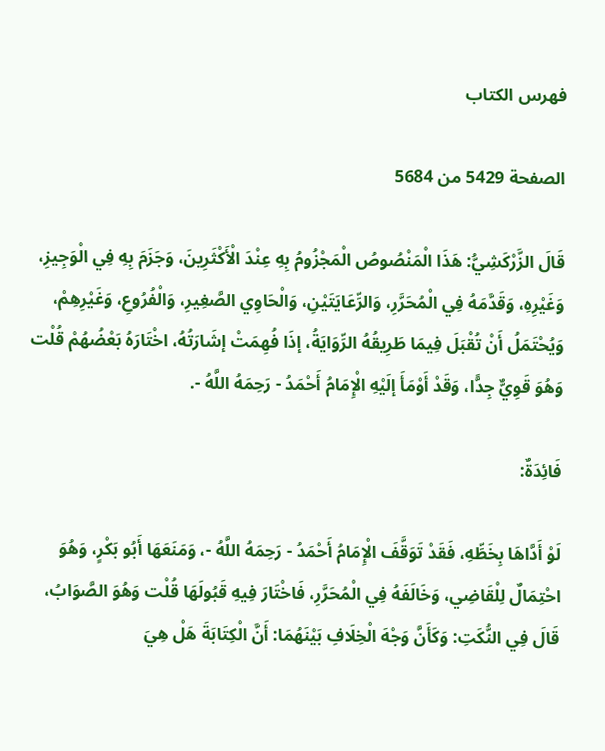فهرس الكتاب

الصفحة 5429 من 5684

قَالَ الزَّرْكَشِيُّ: هَذَا الْمَنْصُوصُ الْمَجْزُومُ بِهِ عِنْدَ الْأَكْثَرِينَ، وَجَزَمَ بِهِ فِي الْوَجِيزِ، وَغَيْرِهِ، وَقَدَّمَهُ فِي الْمُحَرَّرِ، وَالرِّعَايَتَيْنِ، وَالْحَاوِي الصَّغِيرِ، وَالْفُرُوعِ، وَغَيْرِهِمْ، وَيُحْتَمَلُ أَنْ تُقْبَلَ فِيمَا طَرِيقُهُ الرِّوَايَةُ، إذَا فُهِمَتْ إشَارَتُهُ، اخْتَارَهُ بَعْضُهُمْ قُلْت وَهُوَ قَوِيٌّ جِدًّا، وَقَدْ أَوْمَأَ إلَيْهِ الْإِمَامُ أَحْمَدُ - رَحِمَهُ اللَّهُ -.

فَائِدَةٌ:

لَوْ أَدَّاهَا بِخَطِّهِ، فَقَدْ تَوَقَّفَ الْإِمَامُ أَحْمَدُ - رَحِمَهُ اللَّهُ -، وَمَنَعَهَا أَبُو بَكْرٍ، وَهُوَ احْتِمَالٌ لِلْقَاضِي، وَخَالَفَهُ فِي الْمُحَرَّرِ، فَاخْتَارَ فِيهِ قَبُولَهَا قُلْت وَهُوَ الصَّوَابُ، قَالَ فِي النُّكَتِ: وَكَأَنَّ وَجْهَ الْخِلَافِ بَيْنَهُمَا: أَنَّ الْكِتَابَةَ هَلْ هِيَ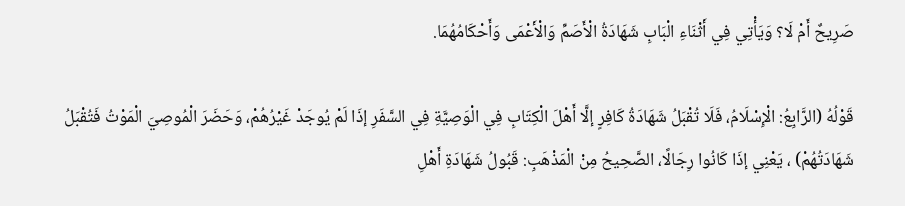صَرِيحٌ أَمْ لَا؟ وَيَأْتِي فِي أَثْنَاءِ الْبَابِ شَهَادَةُ الْأَصَمِّ وَالْأَعْمَى وَأَحْكَامُهُمَا.

قَوْلُهُ (الرَّابِعُ: الْإِسْلَامُ، فَلَا تُقْبَلُ شَهَادَةُ كَافِرٍ إلَّا أَهْلَ الْكِتَابِ فِي الْوَصِيَّةِ فِي السَّفَرِ إذَا لَمْ يُوجَدْ غَيْرُهُمْ، وَحَضَرَ الْمُوصِيَ الْمَوْتُ فَتُقْبَلُ شَهَادَتُهُمْ) ، يَعْنِي إذَا كَانُوا رِجَالًا، الصَّحِيحُ مِنْ الْمَذْهَبِ: قَبُولُ شَهَادَةِ أَهْلِ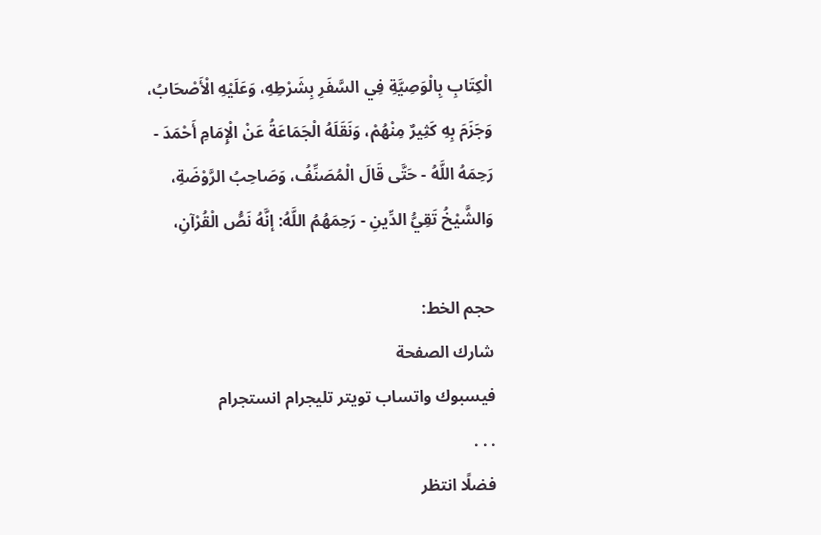الْكِتَابِ بِالْوَصِيَّةِ فِي السَّفَرِ بِشَرْطِهِ، وَعَلَيْهِ الْأَصْحَابُ، وَجَزَمَ بِهِ كَثِيرٌ مِنْهُمْ، وَنَقَلَهُ الْجَمَاعَةُ عَنْ الْإِمَامِ أَحْمَدَ - رَحِمَهُ اللَّهُ - حَتَّى قَالَ الْمُصَنِّفُ، وَصَاحِبُ الرَّوْضَةِ، وَالشَّيْخُ تَقِيُّ الدِّينِ - رَحِمَهُمُ اللَّهُ: إنَّهُ نَصُّ الْقُرْآنِ،

حجم الخط:
شارك الصفحة
فيسبوك واتساب تويتر تليجرام انستجرام
. . .
فضلًا انتظر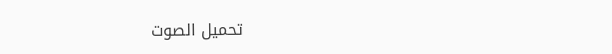تحميل الصوت